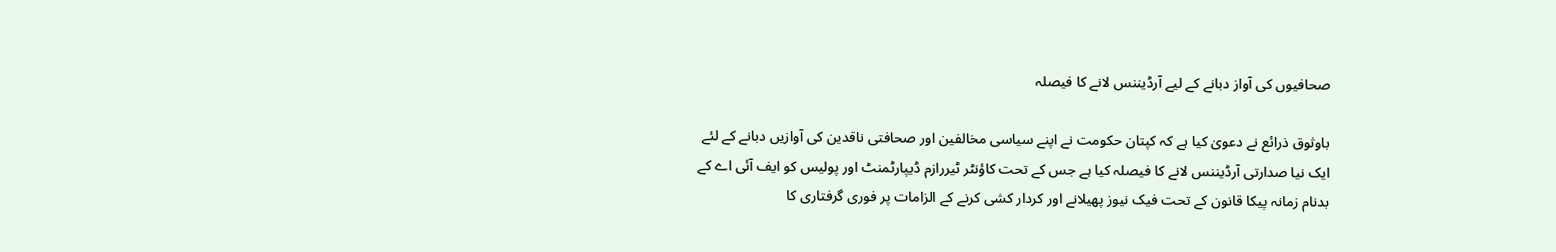صحافیوں کی آواز دبانے کے لیے آرڈیننس لانے کا فیصلہ

باوثوق ذرائع نے دعویٰ کیا ہے کہ کپتان حکومت نے اپنے سیاسی مخالفین اور صحافتی ناقدین کی آوازیں دبانے کے لئے ایک نیا صدارتی آرڈیننس لانے کا فیصلہ کیا ہے جس کے تحت کاؤنٹر ٹیررازم ڈیپارٹمنٹ اور پولیس کو ایف آئی اے کے بدنام زمانہ پیکا قانون کے تحت فیک نیوز پھیلانے اور کردار کشی کرنے کے الزامات پر فوری گرفتاری کا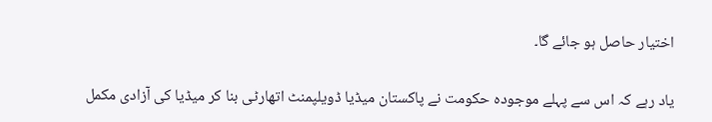اختیار حاصل ہو جائے گا۔

یاد رہے کہ اس سے پہلے موجودہ حکومت نے پاکستان میڈیا ڈویلپمنٹ اتھارٹی بنا کر میڈیا کی آزادی مکمل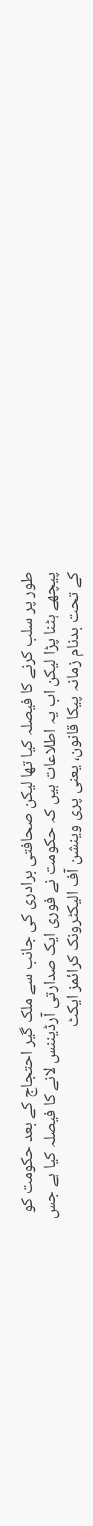طور پر سلب کرنے کا فیصلہ کیا تھا لیکن صحافتی برادری کی جانب سے ملک گیر احتجاج کے بعد حکومت کو پیچھے ہٹنا پڑا لیکن اب یہ اطلاعات ہیں کہ حکومت نے فوری ایک صدارتی آرڈیننس لانے کا فیصلہ کیا ہے جس کے تحت بدنام زمانہ پیکا قانون، یعنی پری وینشن آف الیکٹرونک کرائمز ایکٹ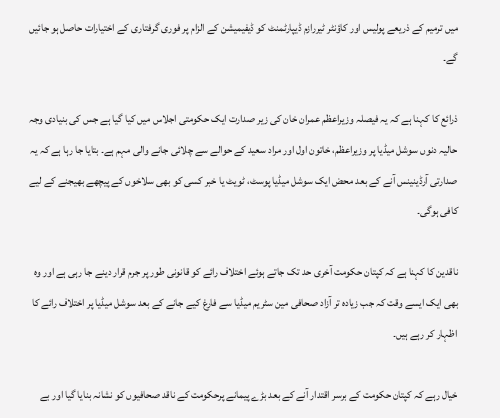میں ترمیم کے ذریعے پولیس اور کاؤنٹر ٹیررازم ڈیپارٹمنٹ کو ڈیفیمیشن کے الزام پر فوری گرفتاری کے اختیارات حاصل ہو جائیں گے۔

ذرائع کا کہنا ہے کہ یہ فیصلہ وزیراعظم عمران خان کی زیر صدارت ایک حکومتی اجلاس میں کیا گیا ہے جس کی بنیادی وجہ حالیہ دنوں سوشل میڈیا پر وزیراعظم، خاتون اول اور مراد سعید کے حوالے سے چلائی جانے والی مہم ہے۔ بتایا جا رہا ہے کہ یہ صدارتی آرڈینینس آنے کے بعد محض ایک سوشل میڈیا پوسٹ، ٹویٹ یا خبر کسی کو بھی سلاخوں کے پیچھے بھیجنے کے لیے کافی ہوگی۔

ناقدین کا کہنا ہے کہ کپتان حکومت آخری حد تک جاتے ہوئے اختلاف رائے کو قانونی طور پر جرم قرار دینے جا رہی ہے اور وہ بھی ایک ایسے وقت کہ جب زیادہ تر آزاد صحافی مین سٹریم میڈیا سے فارغ کیے جانے کے بعد سوشل میڈیا پر اختلاف رائے کا اظہار کر رہے ہیں۔

خیال رہے کہ کپتان حکومت کے برسر اقتدار آنے کے بعد بڑے پیمانے پرحکومت کے ناقد صحافیوں کو نشانہ بنایا گیا اور بے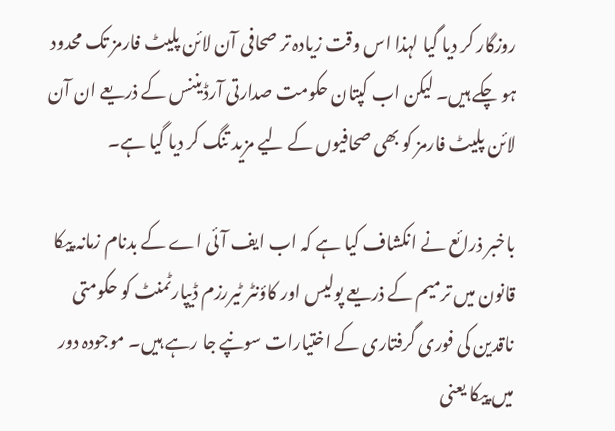روزگار کر دیا گیا لہذا اس وقت زیادہ تر صحافی آن لائن پلیٹ فارمز تک محدود ہو چکے ہیں۔ لیکن اب کپتان حکومت صدارتی آرڈیننس کے ذریعے ان آن لائن پلیٹ فارمز کو بھی صحافیوں کے لیے مزید تنگ کر دیا گیا ہے۔

باخبر ذرائع نے انکشاف کیا ہے کہ اب ایف آئی اے کے بدنام زمانہ پیکا قانون میں ترمیم کے ذریعے پولیس اور کاؤنٹر ٹیررزم ڈیپارٹمنٹ کو حکومتی ناقدین کی فوری گرفتاری کے اختیارات سونپے جا رہے ہیں۔ موجودہ دور میں پیکا یعنی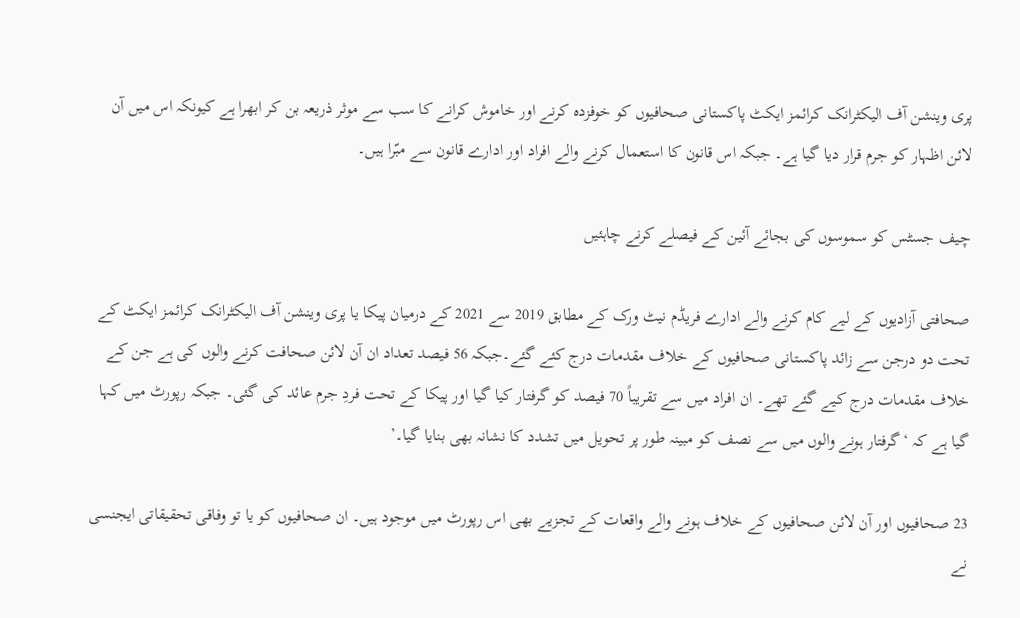پری وینشن آف الیکٹرانک کرائمز ایکٹ پاکستانی صحافیوں کو خوفزدہ کرنے اور خاموش کرانے کا سب سے موثر ذریعہ بن کر ابھرا ہے کیونکہ اس میں آن لائن اظہار کو جرم قرار دیا گیا ہے۔ جبکہ اس قانون کا استعمال کرنے والے افراد اور ادارے قانون سے مبّرا ہیں۔

چیف جسٹس کو سموسوں‌ کی بجائے آئین کے فیصلے کرنے چاہئیں

صحافتی آزادیوں کے لیے کام کرنے والے ادارے فریڈم نیٹ ورک کے مطابق 2019 سے 2021 کے درمیان پیکا یا پری وینشن آف الیکٹرانک کرائمز ایکٹ کے تحت دو درجن سے زائد پاکستانی صحافیوں کے خلاف مقدمات درج کئے گئے۔جبکہ 56 فیصد تعداد ان آن لائن صحافت کرنے والوں کی ہے جن کے خلاف مقدمات درج کیے گئے تھے۔ ان افراد میں سے تقریباً 70 فیصد کو گرفتار کیا گیا اور پیکا کے تحت فردِ جرم عائد کی گئی۔ جبکہ رپورٹ میں کہا گیا ہے کہ ‘گرفتار ہونے والوں میں سے نصف کو مبینہ طور پر تحویل میں تشدد کا نشانہ بھی بنایا گیا۔’

23 صحافیوں اور آن لائن صحافیوں کے خلاف ہونے والے واقعات کے تجزیے بھی اس رپورٹ میں موجود ہیں۔ ان صحافیوں کو یا تو وفاقی تحقیقاتی ایجنسی نے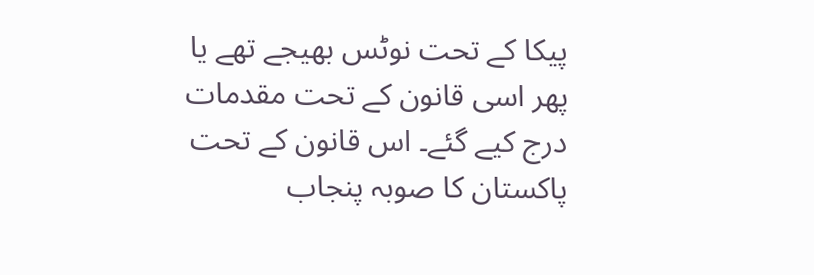پیکا کے تحت نوٹس بھیجے تھے یا پھر اسی قانون کے تحت مقدمات درج کیے گئے۔ اس قانون کے تحت پاکستان کا صوبہ پنجاب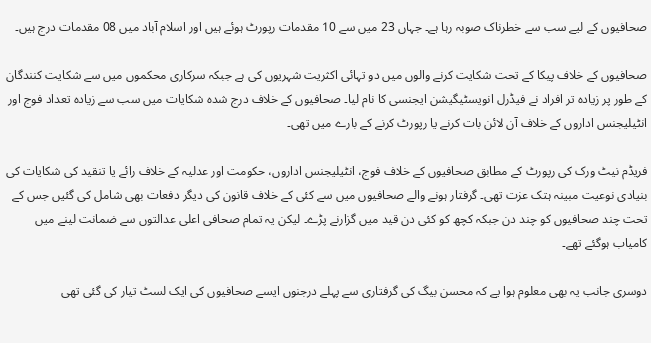صحافیوں کے لیے سب سے خطرناک صوبہ رہا ہے۔ جہاں 23 میں سے 10 مقدمات رپورٹ ہوئے ہیں اور اسلام آباد میں 08 مقدمات درج ہیں۔

صحافیوں کے خلاف پیکا کے تحت شکایت کرنے والوں میں دو تہائی اکثریت شہریوں کی ہے جبکہ سرکاری محکموں میں سے شکایت کنندگان کے طور پر زیادہ تر افراد نے فیڈرل انویسٹیگیشن ایجنسی کا نام لیا۔ صحافیوں کے خلاف درج شدہ شکایات میں سب سے زیادہ تعداد فوج اور انٹیلیجنس اداروں کے خلاف آن لائن بات کرنے یا رپورٹ کرنے کے بارے میں تھی۔

فریڈم نیٹ ورک کی رپورٹ کے مطابق صحافیوں کے خلاف فوج، انٹیلیجنس اداروں، حکومت اور عدلیہ کے خلاف رائے یا تنقید کی شکایات کی بنیادی نوعیت مبینہ ہتک عزت تھی۔ گرفتار ہونے والے صحافیوں میں سے کئی کے خلاف قانون کی دیگر دفعات بھی شامل کی گئیں جس کے تحت چند صحافیوں کو چند دن جبکہ کچھ کو کئی دن قید میں گزارنے پڑے۔ لیکن یہ تمام صحافی اعلی عدالتوں سے ضمانت لینے میں کامیاب ہوگئے تھے۔

دوسری جانب یہ بھی معلوم ہوا یے کہ محسن بیگ کی گرفتاری سے پہلے درجنوں ایسے صحافیوں کی ایک لسٹ تیار کی گئی تھی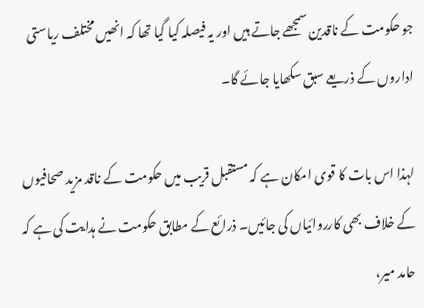جو حکومت کے ناقدین سمجھے جاتے ہیں اور یہ فیصلہ کیا گیا تھا کہ انھیں مختلف ریاستی اداروں کے ذریعے سبق سکھایا جائے گا۔

لہذا اس بات کا قوی امکان ہے کہ مستقبل قریب میں حکومت کے ناقد مزید صحافیوں کے خلاف بھی کارروائیاں کی جائیں۔ ذرائع کے مطابق حکومت نے ہدایت کی ہے کہ حامد میر،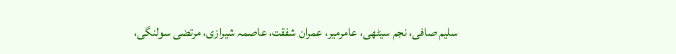سلیم صافی، نجم سیٹھی، عامرمیر، عمران شفقت، عاصمہ شیرازی، مرتضی سولنگی،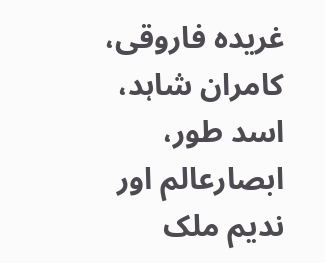غریدہ فاروقی، کامران شاہد، اسد طور، ابصارعالم اور ندیم ملک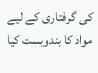کی گرفتاری کے لیے مواد کا بندوبست کیا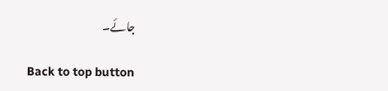جائے۔

Back to top button